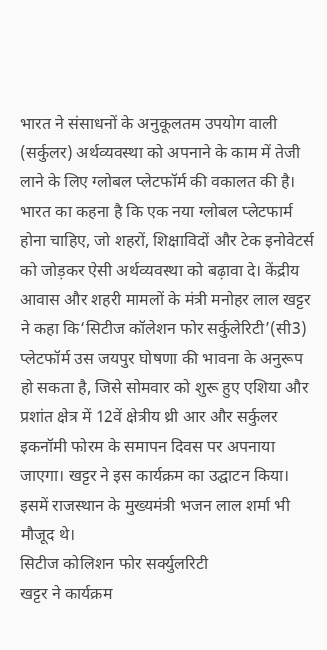भारत ने संसाधनों के अनुकूलतम उपयोग वाली (सर्कुलर) अर्थव्यवस्था को अपनाने के काम में तेजी लाने के लिए ग्लोबल प्लेटफॉर्म की वकालत की है। भारत का कहना है कि एक नया ग्लोबल प्लेटफार्म होना चाहिए, जो शहरों, शिक्षाविदों और टेक इनोवेटर्स को जोड़कर ऐसी अर्थव्यवस्था को बढ़ावा दे। केंद्रीय आवास और शहरी मामलों के मंत्री मनोहर लाल खट्टर ने कहा कि‘सिटीज कॉलेशन फोर सर्कुलेरिटी’(सी3) प्लेटफॉर्म उस जयपुर घोषणा की भावना के अनुरूप हो सकता है, जिसे सोमवार को शुरू हुए एशिया और प्रशांत क्षेत्र में 12वें क्षेत्रीय थ्री आर और सर्कुलर इकनॉमी फोरम के समापन दिवस पर अपनाया जाएगा। खट्टर ने इस कार्यक्रम का उद्घाटन किया। इसमें राजस्थान के मुख्यमंत्री भजन लाल शर्मा भी मौजूद थे।
सिटीज कोलिशन फोर सर्क्युलरिटी
खट्टर ने कार्यक्रम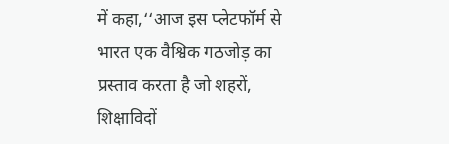में कहा,‘‘आज इस प्लेटफॉर्म से भारत एक वैश्विक गठजोड़ का प्रस्ताव करता है जो शहरों, शिक्षाविदों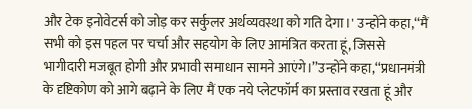और टेक इनोवेटर्स को जोड़ कर सर्कुलर अर्थव्यवस्था को गति देगा।' उन्होंने कहा,‘‘मैं सभी को इस पहल पर चर्चा और सहयोग के लिए आमंत्रित करता हूं, जिससे भागीदारी मजबूत होगी और प्रभावी समाधान सामने आएंगे।’’उन्होंने कहा,‘‘प्रधानमंत्री के दृष्टिकोण को आगे बढ़ाने के लिए मैं एक नये प्लेटफॉर्म का प्रस्ताव रखता हूं और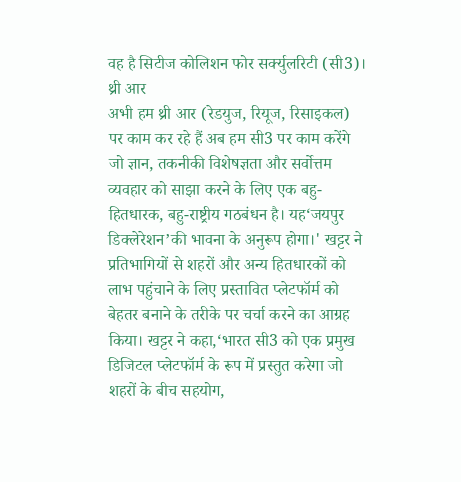वह है सिटीज कोलिशन फोर सर्क्युलरिटी (सी3)।
थ्री आर
अभी हम थ्री आर (रेडयुज, रियूज, रिसाइकल) पर काम कर रहे हैं अब हम सी3 पर काम करेंगे जो ज्ञान, तकनीकी विशेषज्ञता और सर्वोत्तम व्यवहार को साझा करने के लिए एक बहु-हितधारक, बहु-राष्ट्रीय गठबंधन है। यह‘जयपुर डिक्लेरेशन’की भावना के अनुरूप होगा।' खट्टर ने प्रतिभागियों से शहरों और अन्य हितधारकों को लाभ पहुंचाने के लिए प्रस्तावित प्लेटफॉर्म को बेहतर बनाने के तरीके पर चर्चा करने का आग्रह किया। खट्टर ने कहा,‘भारत सी3 को एक प्रमुख डिजिटल प्लेटफॉर्म के रूप में प्रस्तुत करेगा जो शहरों के बीच सहयोग,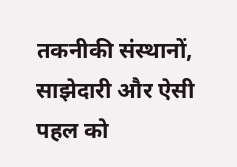तकनीकी संस्थानों, साझेदारी और ऐसी पहल को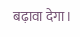बढ़ावा देगा।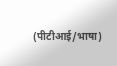(पीटीआई/भाषा)